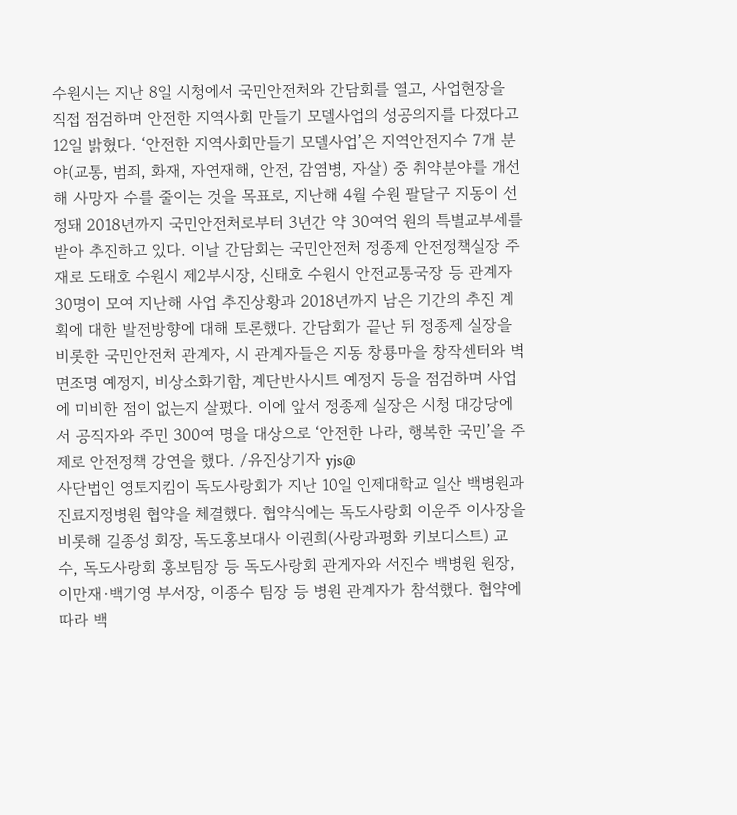수원시는 지난 8일 시청에서 국민안전처와 간담회를 열고, 사업현장을 직접 점검하며 안전한 지역사회 만들기 모델사업의 성공의지를 다졌다고 12일 밝혔다. ‘안전한 지역사회만들기 모델사업’은 지역안전지수 7개 분야(교통, 범죄, 화재, 자연재해, 안전, 감염병, 자살) 중 취약분야를 개선해 사망자 수를 줄이는 것을 목표로, 지난해 4월 수원 팔달구 지동이 선정돼 2018년까지 국민안전처로부터 3년간 약 30여억 원의 특별교부세를 받아 추진하고 있다. 이날 간담회는 국민안전처 정종제 안전정책실장 주재로 도태호 수원시 제2부시장, 신태호 수원시 안전교통국장 등 관계자 30명이 모여 지난해 사업 추진상황과 2018년까지 남은 기간의 추진 계획에 대한 발전방향에 대해 토론했다. 간담회가 끝난 뒤 정종제 실장을 비롯한 국민안전처 관계자, 시 관계자들은 지동 창룡마을 창작센터와 벽면조명 예정지, 비상소화기함, 계단반사시트 예정지 등을 점검하며 사업에 미비한 점이 없는지 살폈다. 이에 앞서 정종제 실장은 시청 대강당에서 공직자와 주민 300여 명을 대상으로 ‘안전한 나라, 행복한 국민’을 주제로 안전정책 강연을 했다. /유진상기자 yjs@
사단법인 영토지킴이 독도사랑회가 지난 10일 인제대학교 일산 백병원과 진료지정병원 협약을 체결했다. 협약식에는 독도사랑회 이운주 이사장을 비롯해 길종성 회장, 독도홍보대사 이권희(사랑과평화 키보디스트) 교수, 독도사랑회 홍보팀장 등 독도사랑회 관게자와 서진수 백병원 원장, 이만재·백기영 부서장, 이종수 팀장 등 병원 관계자가 참석했다. 협약에 따라 백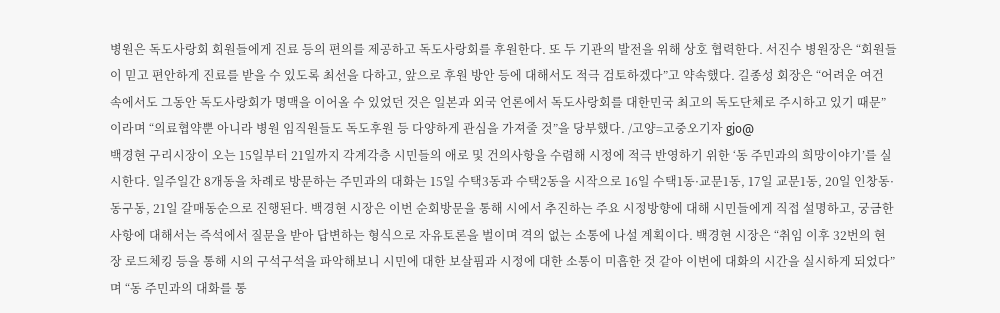병원은 독도사랑회 회원들에게 진료 등의 편의를 제공하고 독도사랑회를 후원한다. 또 두 기관의 발전을 위해 상호 협력한다. 서진수 병원장은 “회원들이 믿고 편안하게 진료를 받을 수 있도록 최선을 다하고, 앞으로 후원 방안 등에 대해서도 적극 검토하겠다”고 약속했다. 길종성 회장은 “어려운 여건 속에서도 그동안 독도사랑회가 명맥을 이어올 수 있었던 것은 일본과 외국 언론에서 독도사랑회를 대한민국 최고의 독도단체로 주시하고 있기 때문”이라며 “의료협약뿐 아니라 병원 임직원들도 독도후원 등 다양하게 관심을 가져줄 것”을 당부했다. /고양=고중오기자 gjo@
백경현 구리시장이 오는 15일부터 21일까지 각계각층 시민들의 애로 및 건의사항을 수렴해 시정에 적극 반영하기 위한 ‘동 주민과의 희망이야기’를 실시한다. 일주일간 8개동을 차례로 방문하는 주민과의 대화는 15일 수택3동과 수택2동을 시작으로 16일 수택1동·교문1동, 17일 교문1동, 20일 인창동·동구동, 21일 갈매동순으로 진행된다. 백경현 시장은 이번 순회방문을 통해 시에서 추진하는 주요 시정방향에 대해 시민들에게 직접 설명하고, 궁금한 사항에 대해서는 즉석에서 질문을 받아 답변하는 형식으로 자유토론을 벌이며 격의 없는 소통에 나설 계획이다. 백경현 시장은 “취임 이후 32번의 현장 로드체킹 등을 통해 시의 구석구석을 파악해보니 시민에 대한 보살핌과 시정에 대한 소통이 미흡한 것 같아 이번에 대화의 시간을 실시하게 되었다”며 “동 주민과의 대화를 통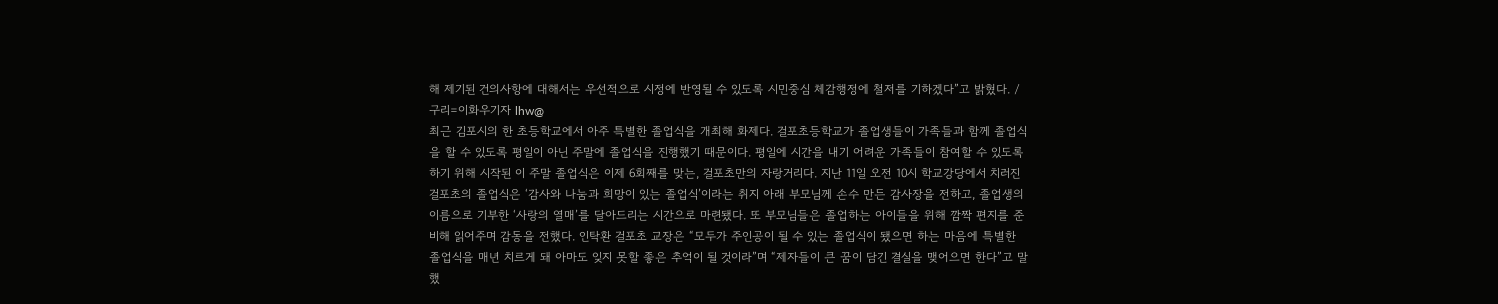해 제기된 건의사항에 대해서는 우선적으로 시정에 반영될 수 있도록 시민중심 체감행정에 철저를 기하겠다”고 밝혔다. /구리=이화우기자 lhw@
최근 김포시의 한 초등학교에서 아주 특별한 졸업식을 개최해 화제다. 걸포초등학교가 졸업생들이 가족들과 함께 졸업식을 할 수 있도록 평일이 아닌 주말에 졸업식을 진행했기 때문이다. 평일에 시간을 내기 어려운 가족들이 참여할 수 있도록 하기 위해 시작된 이 주말 졸업식은 이제 6회째를 맞는, 걸포초만의 자랑거리다. 지난 11일 오전 10시 학교강당에서 치러진 걸포초의 졸업식은 ‘감사와 나눔과 희망이 있는 졸업식’이라는 취지 아래 부모님께 손수 만든 감사장을 전하고, 졸업생의 이름으로 기부한 ‘사랑의 열매’를 달아드리는 시간으로 마련됐다. 또 부모님들은 졸업하는 아이들을 위해 깜짝 편지를 준비해 읽어주며 감동을 전했다. 인탁환 걸포초 교장은 “모두가 주인공이 될 수 있는 졸업식이 됐으면 하는 마음에 특별한 졸업식을 매년 치르게 돼 아마도 잊지 못할 좋은 추억이 될 것이라”며 “제자들이 큰 꿈이 담긴 결실을 맺어으면 한다”고 말했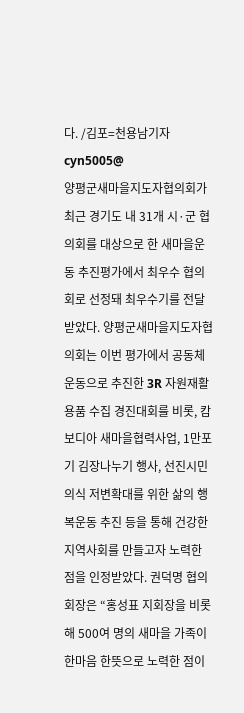다. /김포=천용남기자 cyn5005@
양평군새마을지도자협의회가 최근 경기도 내 31개 시·군 협의회를 대상으로 한 새마을운동 추진평가에서 최우수 협의회로 선정돼 최우수기를 전달받았다. 양평군새마을지도자협의회는 이번 평가에서 공동체 운동으로 추진한 3R 자원재활용품 수집 경진대회를 비롯, 캄보디아 새마을협력사업, 1만포기 김장나누기 행사, 선진시민의식 저변확대를 위한 삶의 행복운동 추진 등을 통해 건강한 지역사회를 만들고자 노력한 점을 인정받았다. 권덕명 협의회장은 “홍성표 지회장을 비롯해 500여 명의 새마을 가족이 한마음 한뜻으로 노력한 점이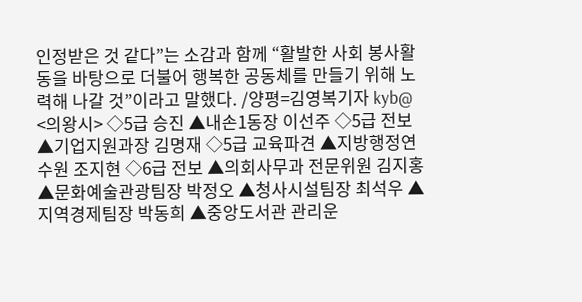인정받은 것 같다”는 소감과 함께 “활발한 사회 봉사활동을 바탕으로 더불어 행복한 공동체를 만들기 위해 노력해 나갈 것”이라고 말했다. /양평=김영복기자 kyb@
<의왕시> ◇5급 승진 ▲내손1동장 이선주 ◇5급 전보 ▲기업지원과장 김명재 ◇5급 교육파견 ▲지방행정연수원 조지현 ◇6급 전보 ▲의회사무과 전문위원 김지홍 ▲문화예술관광팀장 박정오 ▲청사시설팀장 최석우 ▲지역경제팀장 박동희 ▲중앙도서관 관리운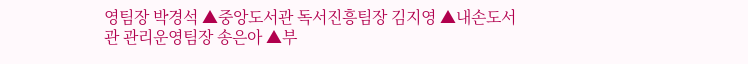영팀장 박경석 ▲중앙도서관 독서진흥팀장 김지영 ▲내손도서관 관리운영팀장 송은아 ▲부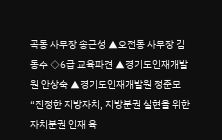곡동 사무장 송근성 ▲오전동 사무장 김동수 ◇6급 교육파견 ▲경기도인재개발원 안상숙 ▲경기도인재개발원 정준모
“진정한 지방자치, 지방분권 실현을 위한 자치분권 인재 육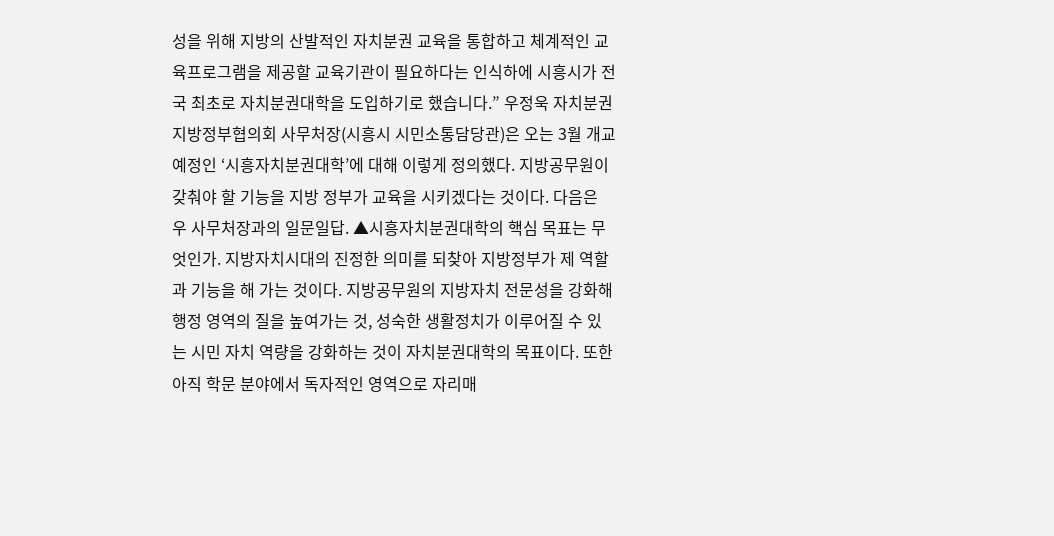성을 위해 지방의 산발적인 자치분권 교육을 통합하고 체계적인 교육프로그램을 제공할 교육기관이 필요하다는 인식하에 시흥시가 전국 최초로 자치분권대학을 도입하기로 했습니다.” 우정욱 자치분권지방정부협의회 사무처장(시흥시 시민소통담당관)은 오는 3월 개교 예정인 ‘시흥자치분권대학’에 대해 이렇게 정의했다. 지방공무원이 갖춰야 할 기능을 지방 정부가 교육을 시키겠다는 것이다. 다음은 우 사무처장과의 일문일답. ▲시흥자치분권대학의 핵심 목표는 무엇인가. 지방자치시대의 진정한 의미를 되찾아 지방정부가 제 역할과 기능을 해 가는 것이다. 지방공무원의 지방자치 전문성을 강화해 행정 영역의 질을 높여가는 것, 성숙한 생활정치가 이루어질 수 있는 시민 자치 역량을 강화하는 것이 자치분권대학의 목표이다. 또한 아직 학문 분야에서 독자적인 영역으로 자리매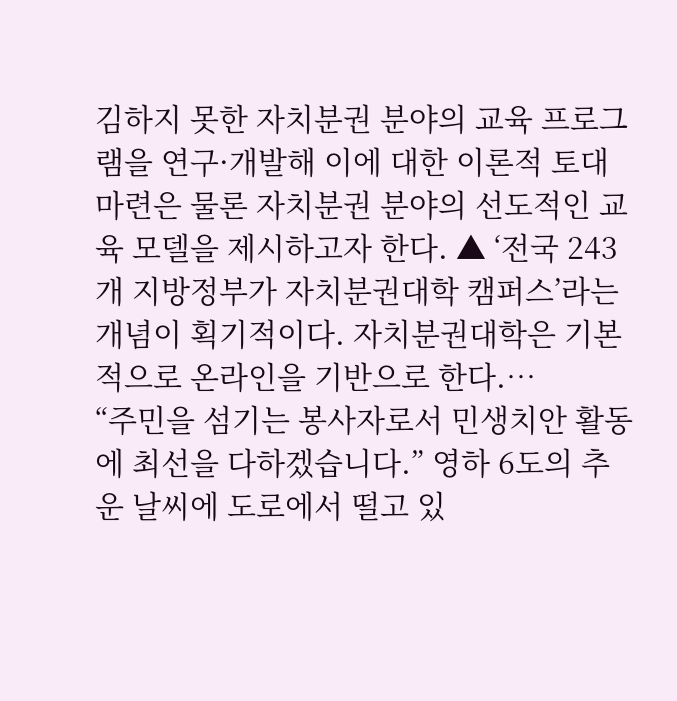김하지 못한 자치분권 분야의 교육 프로그램을 연구·개발해 이에 대한 이론적 토대 마련은 물론 자치분권 분야의 선도적인 교육 모델을 제시하고자 한다. ▲ ‘전국 243개 지방정부가 자치분권대학 캠퍼스’라는 개념이 획기적이다. 자치분권대학은 기본적으로 온라인을 기반으로 한다.…
“주민을 섬기는 봉사자로서 민생치안 활동에 최선을 다하겠습니다.” 영하 6도의 추운 날씨에 도로에서 떨고 있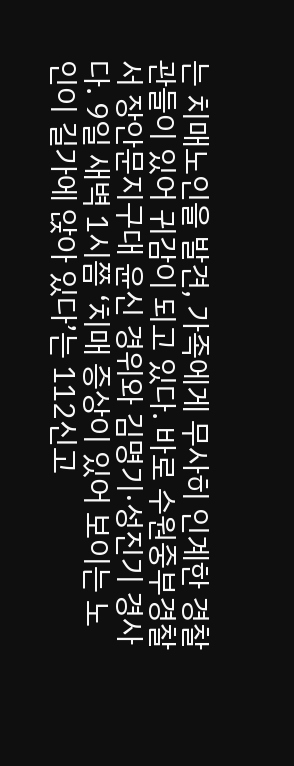는 치매노인을 발견, 가족에게 무사히 인계한 경찰관들이 있어 귀감이 되고 있다. 바로 수원중부경찰서 장안문지구대 윤신 경위와 김명기·성진기 경사다. 9일 새벽 1시쯤 ‘치매 증상이 있어 보이는 노인이 길가에 앉아 있다’는 112신고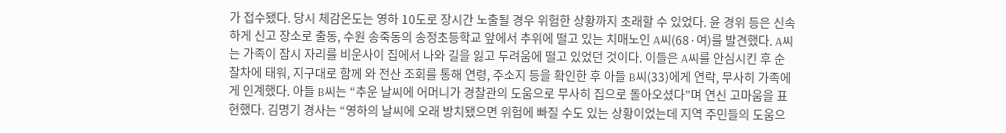가 접수됐다. 당시 체감온도는 영하 10도로 장시간 노출될 경우 위험한 상황까지 초래할 수 있었다. 윤 경위 등은 신속하게 신고 장소로 출동, 수원 송죽동의 송정초등학교 앞에서 추위에 떨고 있는 치매노인 A씨(68·여)를 발견했다. A씨는 가족이 잠시 자리를 비운사이 집에서 나와 길을 잃고 두려움에 떨고 있었던 것이다. 이들은 A씨를 안심시킨 후 순찰차에 태워, 지구대로 함께 와 전산 조회를 통해 연령, 주소지 등을 확인한 후 아들 B씨(33)에게 연락, 무사히 가족에게 인계했다. 아들 B씨는 “추운 날씨에 어머니가 경찰관의 도움으로 무사히 집으로 돌아오셨다”며 연신 고마움을 표현했다. 김명기 경사는 “영하의 날씨에 오래 방치됐으면 위험에 빠질 수도 있는 상황이었는데 지역 주민들의 도움으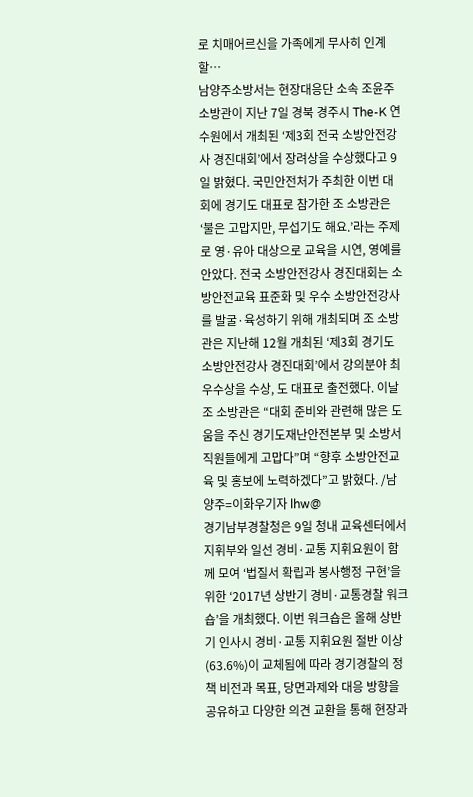로 치매어르신을 가족에게 무사히 인계할…
남양주소방서는 현장대응단 소속 조윤주 소방관이 지난 7일 경북 경주시 The-K 연수원에서 개최된 ‘제3회 전국 소방안전강사 경진대회’에서 장려상을 수상했다고 9일 밝혔다. 국민안전처가 주최한 이번 대회에 경기도 대표로 참가한 조 소방관은 ‘불은 고맙지만, 무섭기도 해요.’라는 주제로 영·유아 대상으로 교육을 시연, 영예를 안았다. 전국 소방안전강사 경진대회는 소방안전교육 표준화 및 우수 소방안전강사를 발굴·육성하기 위해 개최되며 조 소방관은 지난해 12월 개최된 ‘제3회 경기도 소방안전강사 경진대회’에서 강의분야 최우수상을 수상, 도 대표로 출전했다. 이날 조 소방관은 “대회 준비와 관련해 많은 도움을 주신 경기도재난안전본부 및 소방서 직원들에게 고맙다”며 “향후 소방안전교육 및 홍보에 노력하겠다”고 밝혔다. /남양주=이화우기자 lhw@
경기남부경찰청은 9일 청내 교육센터에서 지휘부와 일선 경비·교통 지휘요원이 함께 모여 ‘법질서 확립과 봉사행정 구현’을 위한 ‘2017년 상반기 경비·교통경찰 워크숍’을 개최했다. 이번 워크숍은 올해 상반기 인사시 경비·교통 지휘요원 절반 이상(63.6%)이 교체됨에 따라 경기경찰의 정책 비전과 목표, 당면과제와 대응 방향을 공유하고 다양한 의견 교환을 통해 현장과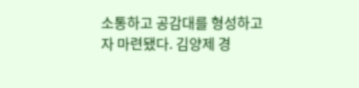소통하고 공감대를 형성하고자 마련됐다. 김양제 경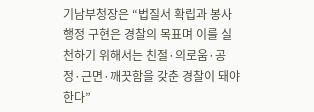기남부청장은 “법질서 확립과 봉사행정 구현은 경찰의 목표며 이를 실천하기 위해서는 친절·의로움·공정·근면·깨끗함을 갖춘 경찰이 돼야 한다”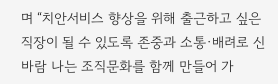며 “치안서비스 향상을 위해 출근하고 싶은 직장이 될 수 있도록 존중과 소통·배려로 신바람 나는 조직문화를 함께 만들어 가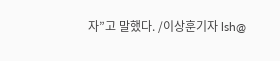자”고 말했다. /이상훈기자 lsh@